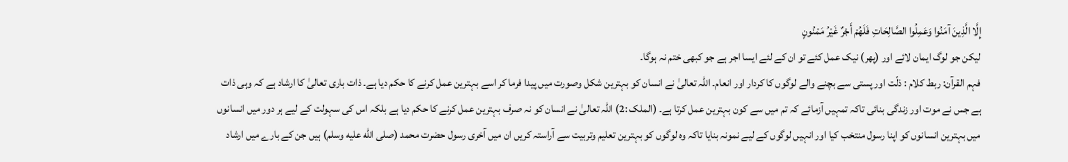إِلَّا الَّذِينَ آمَنُوا وَعَمِلُوا الصَّالِحَاتِ فَلَهُمْ أَجْرٌ غَيْرُ مَمْنُونٍ
لیکن جو لوگ ایمان لائے اور (پھر) نیک عمل کئے تو ان کے لئے ایسا اجر ہے جو کبھی ختم نہ ہوگا۔
فہم القرآن: ربط کلام : ذلّت اور پستی سے بچنے والے لوگوں کا کردار اور انعام۔ اللہ تعالیٰ نے انسان کو بہترین شکل وصورت میں پیدا فرما کر اسے بہترین عمل کرنے کا حکم دیا ہے۔ ذات باری تعالیٰ کا ارشاد ہے کہ وہی ذات ہے جس نے موت اور زندگی بنائی تاکہ تمہیں آزمائے کہ تم میں سے کون بہترین عمل کرتا ہے۔ (الملک :2) اللہ تعالیٰ نے انسان کو نہ صرف بہترین عمل کرنے کا حکم دیا ہے بلکہ اس کی سہولت کے لیے ہر دور میں انسانوں میں بہترین انسانوں کو اپنا رسول منتخب کیا اور انہیں لوگوں کے لیے نمونہ بنایا تاکہ وہ لوگوں کو بہترین تعلیم وتربیت سے آراستہ کریں ان میں آخری رسول حضرت محمد (صلى الله عليه وسلم) ہیں جن کے بارے میں ارشاد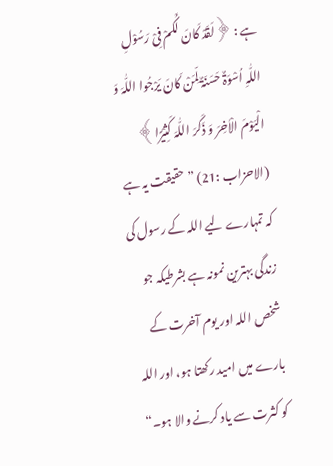ہے : ﴿لَقَدْ کَانَ لَکُمْ فِیْ رَسُوْلِ اللّٰہِ اُسْوَۃٌ حَسَنَۃٌ لِّمَنْ کَانَ یَرْجُوا اللّٰہَ وَ الْیَوْمَ الْاٰخِرَ وَ ذَکَرَ اللّٰہَ کَثِیْرًا﴾ (الاحزاب :21) ” حقیقت یہ ہے کہ تمہارے لیے اللہ کے رسول کی زندگی بہترین نمونہ ہے بشرطیکہ جو شخص اللہ اور یوم آخرت کے بارے میں امید رکھتا ہو، اور اللہ کو کثرت سے یاد کرنے والا ہو۔“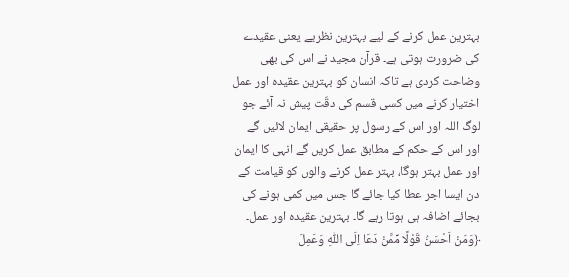بہترین عمل کرنے کے لیے بہترین نظریے یعنی عقیدے کی ضرورت ہوتی ہے۔ قرآن مجید نے اس کی بھی وضاحت کردی ہے تاکہ انسان کو بہترین عقیدہ اور عمل اختیار کرنے میں کسی قسم کی دقّت پیش نہ آئے جو لوگ اللہ اور اس کے رسول پر حقیقی ایمان لائیں گے اور اس کے حکم کے مطابق عمل کریں گے انہی کا ایمان اور عمل بہتر ہوگا، بہتر عمل کرنے والوں کو قیامت کے دن ایسا اجر عطا کیا جائے گا جس میں کمی ہونے کی بجائے اضافہ ہی ہوتا رہے گا۔ بہترین عقیدہ اور عمل۔ ﴿وَمَنْ اَحْسَنُ قَوْلًا مِّمَّنْ دَعَا اِلَی اللّٰہِ وَعَمِلَ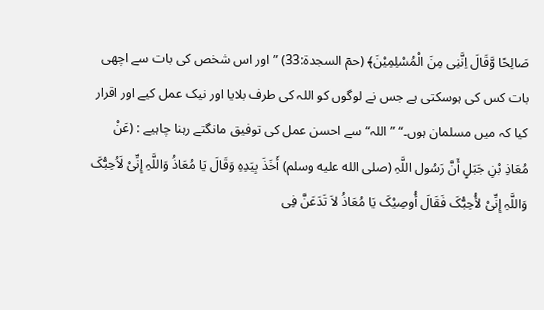صَالِحًا وَّقَالَ اِنَّنِی مِنَ الْمُسْلِمِیْنَ﴾ (حمٓ السجدۃ:33) ” اور اس شخص کی بات سے اچھی بات کس کی ہوسکتی ہے جس نے لوگوں کو اللہ کی طرف بلایا اور نیک عمل کیے اور اقرار کیا کہ میں مسلمان ہوں۔“ ” اللہ“ سے احسن عمل کی توفیق مانگتے رہنا چاہیے : (عَنْ مُعَاذِ بْنِ جَبَلٍ أَنَّ رَسُول اللَّہِ (صلى الله عليه وسلم) أَخَذَ بِیَدِہِ وَقَالَ یَا مُعَاذُ وَاللَّہِ إِنِّیْ لَاُحِبُّکَ وَاللَّہِ إِنِّیْ لأُحِبُّکَ فَقَالَ أُوصِیْکَ یَا مُعَاذُ لاَ تَدَعَنَّ فِی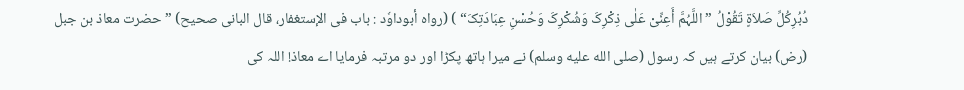دُبُرِکُلِّ صَلاَۃٍ تَقُوْلُ ” اللَّہُمَّ أَعِنِّیْ عَلٰی ذِکْرِکَ وَشُکْرِکَ وَحُسْنِ عِبَادَتِکَ“ ) (رواہ أبوداوٗد : باب فی الإستغفار، قال البانی صحیح) ” حضرت معاذ بن جبل (رض) بیان کرتے ہیں کہ رسول (صلى الله عليه وسلم) نے میرا ہاتھ پکڑا اور دو مرتبہ فرمایا اے معاذ! اللہ کی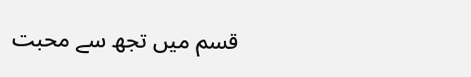قسم میں تجھ سے محبت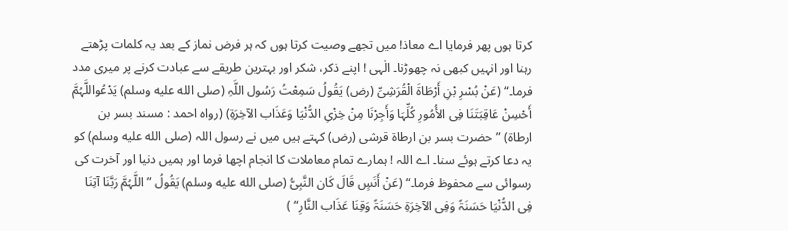کرتا ہوں پھر فرمایا اے معاذ! میں تجھے وصیت کرتا ہوں کہ ہر فرض نماز کے بعد یہ کلمات پڑھتے رہنا اور انہیں کبھی نہ چھوڑنا۔ الٰہی ! اپنے ذکر، شکر اور بہترین طریقے سے عبادت کرنے پر میری مدد فرما۔“ (عَنْ بُسْرِ بْنِ أَرْطَاۃَ الْقُرَشِیِّ (رض) یَقُولُ سَمِعْتُ رَسُول اللَّہِ (صلى الله عليه وسلم) یَدْعُواللَّہُمَّ أَحْسِنْ عَاقِبَتَنَا فِی الأُمُورِ کُلِّہَا وَأَجِرْنَا مِنْ خِزْیِ الدُّنْیَا وَعَذَاب الآخِرَۃِ) (رواہ احمد : مسند بسر بن ارطاۃ) ” حضرت بسر بن ارطاۃ قرشی (رض) کہتے ہیں میں نے رسول اللہ (صلى الله عليه وسلم) کو یہ دعا کرتے ہوئے سنا۔ اے اللہ ! ہمارے تمام معاملات کا انجام اچھا فرما اور ہمیں دنیا اور آخرت کی رسوائی سے محفوظ فرما۔“ (عَنْ أَنَسٍ قَالَ کَان النَّبِیُّ (صلى الله عليه وسلم) یَقُولُ ” اللَّہُمَّ رَبَّنَا آتِنَا فِی الدُّنْیَا حَسَنَۃً وَفِی الآخِرَۃِ حَسَنَۃً وَقِنَا عَذَاب النَّارِ“ )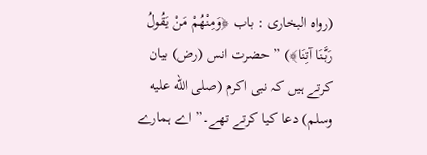(رواہ البخاری : باب ﴿وَمِنْهُمْ مَنْ يَقُولُ رَبَّنَا آتِنَا﴾) ” حضرت انس (رض) بیان کرتے ہیں کہ نبی اکرم (صلى الله عليه وسلم) دعا کیا کرتے تھے۔” اے ہمارے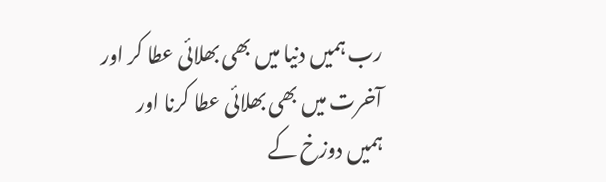رب ہمیں دنیا میں بھی بھلائی عطا کر اور آخرت میں بھی بھلائی عطا کرنا اور ہمیں دوزخ کے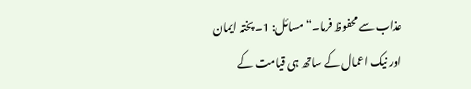عذاب سے محفوظ فرما۔“ مسائل: 1۔ پختہ ایمان اور نیک اعمال کے ساتھ ہی قیامت کے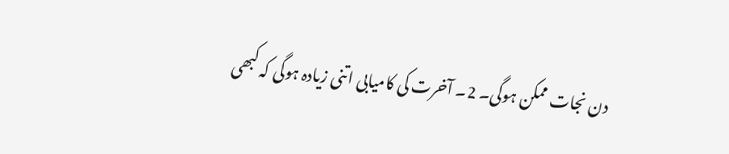دن نجات ممکن ہوگی۔ 2۔ آخرت کی کامیابی اتنی زیادہ ہوگی کہ کبھی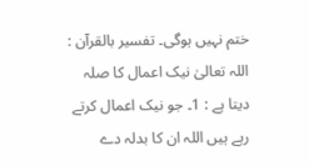ختم نہیں ہوگی۔ تفسیر بالقرآن : اللہ تعالیٰ نیک اعمال کا صلہ دیتا ہے : 1۔ جو نیک اعمال کرتے رہے ہیں اللہ ان کا بدلہ دے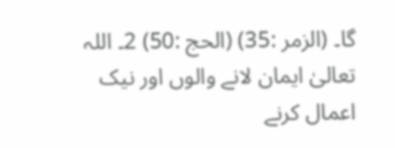گا۔ (الزمر :35) (الحج :50) 2۔ اللہ تعالیٰ ایمان لانے والوں اور نیک اعمال کرنے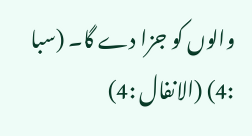والوں کو جزا دے گا۔ (سبا :4) (الانفال :4)